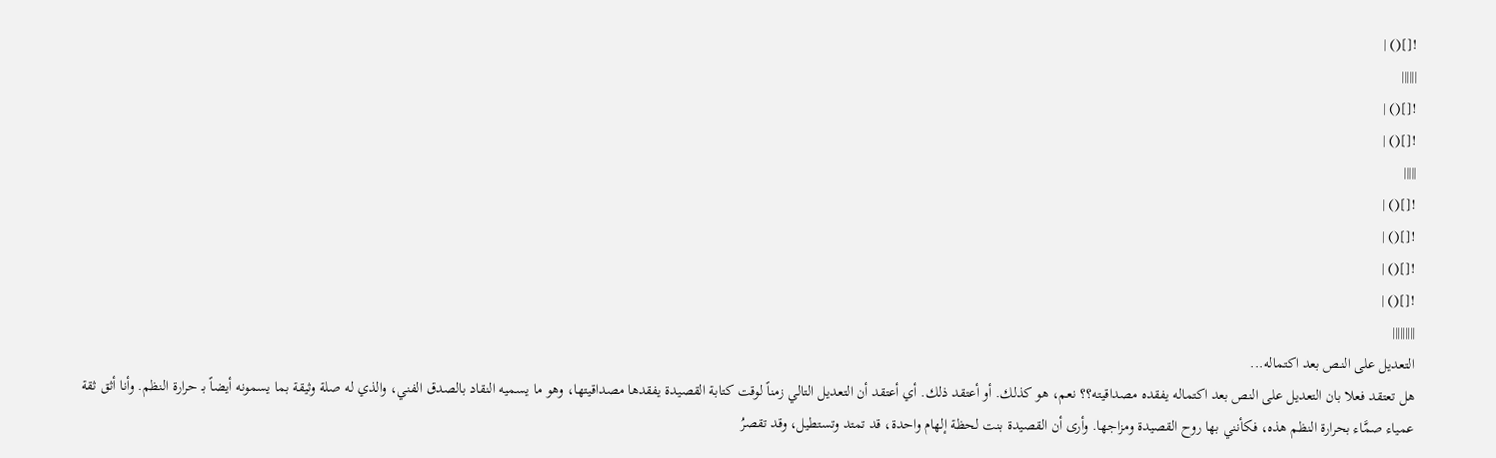![]() |
||||||
![]() |
![]() |
|||||
![]() |
![]() |
![]() |
![]() |
|||||||||
التعديل على النـص بعد اكتماله...
هل تعتقد فعلا بان التعديل على النص بعد اكتماله يفقده مصداقيته؟؟ نعم، هو كذلك. أو أعتقد ذلك. أي أعتقد أن التعديل التالي زمناً لوقت كتابة القصيدة يفقدها مصداقيتها، وهو ما يسميه النقاد بالصدق الفني، والذي له صلة وثيقة بما يسمونه أيضاً بـ حرارة النظم. وأنا أثق ثقة عمياء صمَّاء بحرارة النظم هذه، فكأنني بها روح القصيدة ومزاجها. وأرى أن القصيدة بنت لحظة إلهام واحدة، قد تمتد وتستطيل، وقد تقصرُ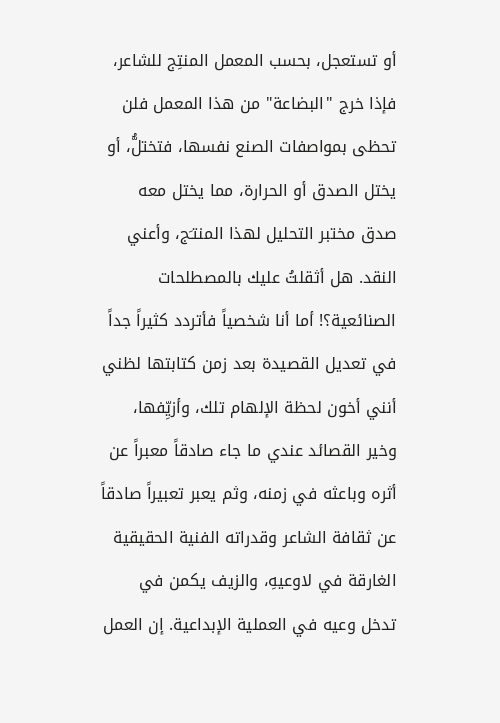أو تستعجل، بحسب المعمل المنتِج للشاعر، فإذا خرج "البضاعة" من هذا المعمل فلن تحظى بمواصفات الصنع نفسها، فتختلُّ، أو يختل الصدق أو الحرارة، مما يختل معه صدق مختبر التحليل لهذا المنتـَج، وأعني النقد. هل أثقلتُ عليك بالمصطلحات الصنائعية؟! أما أنا شخصياً فأتردد كثيراً جداً في تعديل القصيدة بعد زمن كتابتها لظني أنني أخون لحظة الإلهام تلك، وأزيِّفها، وخير القصائد عندي ما جاء صادقاً معبراً عن أثره وباعثه في زمنه، وثم يعبر تعبيراً صادقاً عن ثقافة الشاعر وقدراته الفنية الحقيقية الغارقة في لاوعيهِ، والزيف يكمن في تدخل وعيه في العملية الإبداعية. إن العمل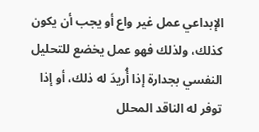الإبداعي عمل غير واع أو يجب أن يكون كذلك، ولذلك فهو عمل يخضع للتحليل النفسي بجدارة إذا أُريدَ له ذلك، أو إذا توفر له الناقد المحلل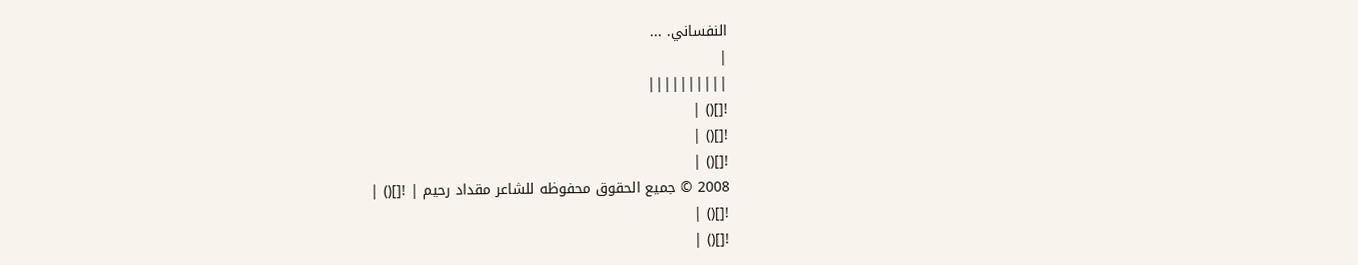النفساني. ...
|
||||||||||
![]() |
![]() |
![]() |
2008 © جميع الحقوق محفوظه للشاعر مقداد رحيم | ![]() |
![]() |
![]() |